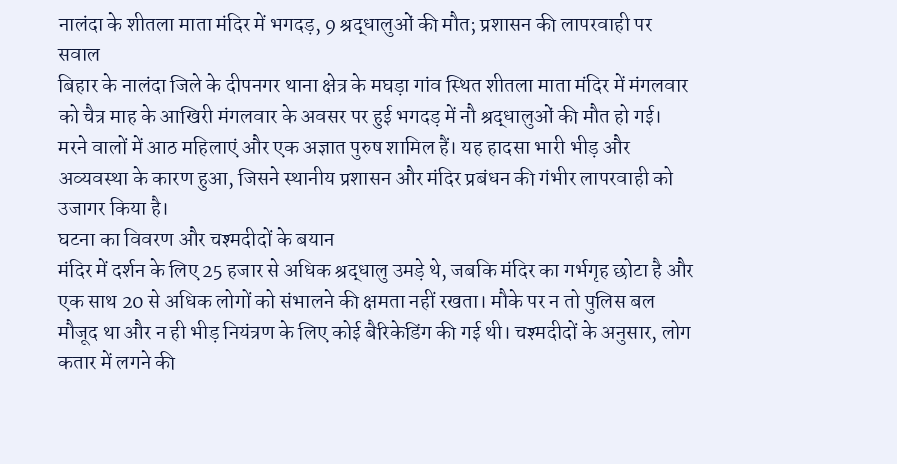नालंदा के शीतला माता मंदिर में भगदड़, 9 श्रद्धालुओं की मौत; प्रशासन की लापरवाही पर सवाल
बिहार के नालंदा जिले के दीपनगर थाना क्षेत्र के मघड़ा गांव स्थित शीतला माता मंदिर में मंगलवार को चैत्र माह के आखिरी मंगलवार के अवसर पर हुई भगदड़ में नौ श्रद्धालुओं की मौत हो गई। मरने वालों में आठ महिलाएं और एक अज्ञात पुरुष शामिल हैं। यह हादसा भारी भीड़ और अव्यवस्था के कारण हुआ, जिसने स्थानीय प्रशासन और मंदिर प्रबंधन की गंभीर लापरवाही को उजागर किया है।
घटना का विवरण और चश्मदीदों के बयान
मंदिर में दर्शन के लिए 25 हजार से अधिक श्रद्धालु उमड़े थे, जबकि मंदिर का गर्भगृह छोटा है और एक साथ 20 से अधिक लोगों को संभालने की क्षमता नहीं रखता। मौके पर न तो पुलिस बल मौजूद था और न ही भीड़ नियंत्रण के लिए कोई बैरिकेडिंग की गई थी। चश्मदीदों के अनुसार, लोग कतार में लगने की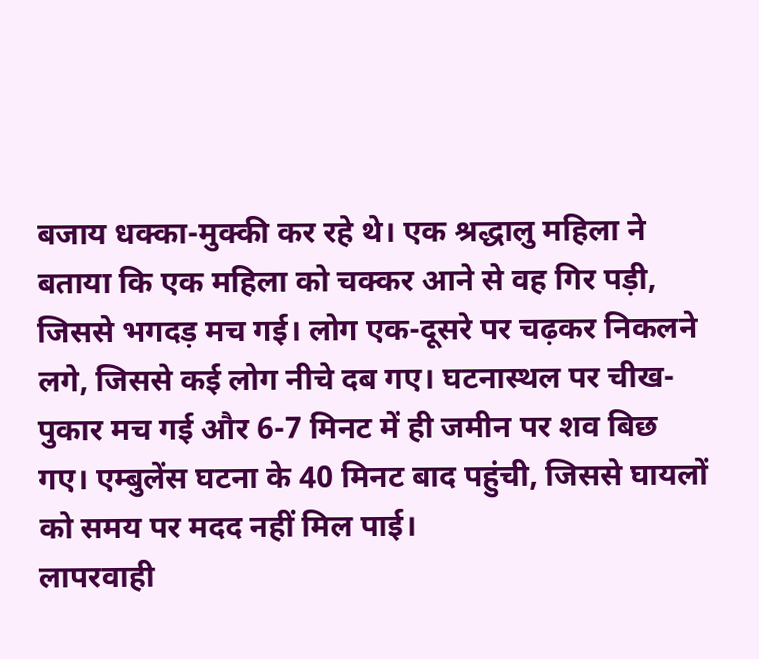बजाय धक्का-मुक्की कर रहे थे। एक श्रद्धालु महिला ने बताया कि एक महिला को चक्कर आने से वह गिर पड़ी, जिससे भगदड़ मच गई। लोग एक-दूसरे पर चढ़कर निकलने लगे, जिससे कई लोग नीचे दब गए। घटनास्थल पर चीख-पुकार मच गई और 6-7 मिनट में ही जमीन पर शव बिछ गए। एम्बुलेंस घटना के 40 मिनट बाद पहुंची, जिससे घायलों को समय पर मदद नहीं मिल पाई।
लापरवाही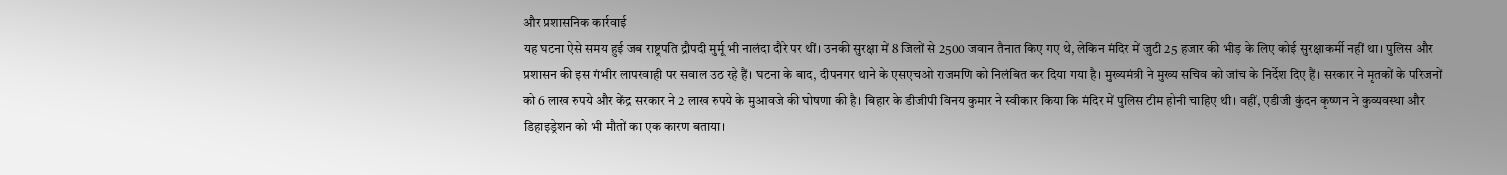और प्रशासनिक कार्रवाई
यह घटना ऐसे समय हुई जब राष्ट्रपति द्रौपदी मुर्मू भी नालंदा दौरे पर थीं। उनकी सुरक्षा में 8 जिलों से 2500 जवान तैनात किए गए थे, लेकिन मंदिर में जुटी 25 हजार की भीड़ के लिए कोई सुरक्षाकर्मी नहीं था। पुलिस और प्रशासन की इस गंभीर लापरवाही पर सवाल उठ रहे हैं। घटना के बाद, दीपनगर थाने के एसएचओ राजमणि को निलंबित कर दिया गया है। मुख्यमंत्री ने मुख्य सचिव को जांच के निर्देश दिए हैं। सरकार ने मृतकों के परिजनों को 6 लाख रुपये और केंद्र सरकार ने 2 लाख रुपये के मुआवजे की घोषणा की है। बिहार के डीजीपी विनय कुमार ने स्वीकार किया कि मंदिर में पुलिस टीम होनी चाहिए थी। वहीं, एडीजी कुंदन कृष्णन ने कुव्यवस्था और डिहाइड्रेशन को भी मौतों का एक कारण बताया।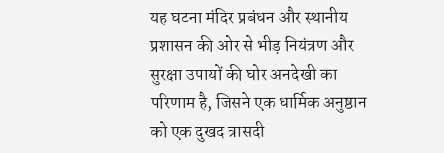यह घटना मंदिर प्रबंधन और स्थानीय प्रशासन की ओर से भीड़ नियंत्रण और सुरक्षा उपायों की घोर अनदेखी का परिणाम है, जिसने एक धार्मिक अनुष्ठान को एक दुखद त्रासदी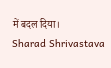में बदल दिया।
Sharad Shrivastava